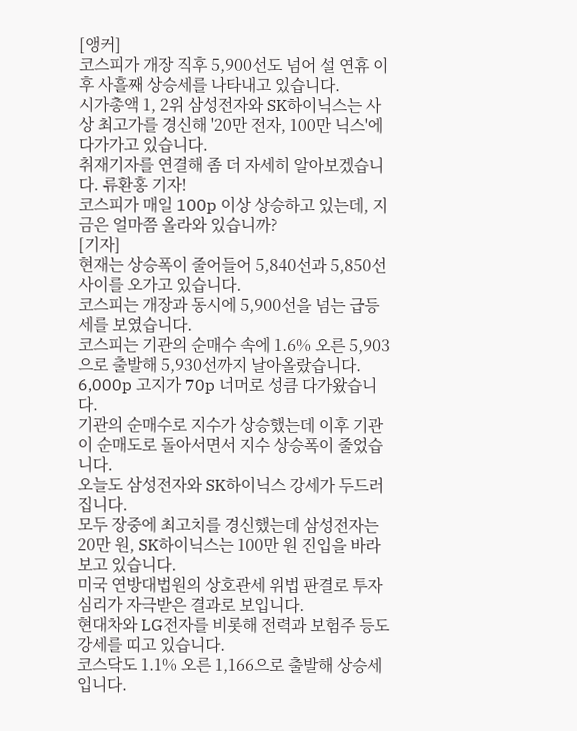[앵커]
코스피가 개장 직후 5,900선도 넘어 설 연휴 이후 사흘째 상승세를 나타내고 있습니다.
시가총액 1, 2위 삼성전자와 SK하이닉스는 사상 최고가를 경신해 '20만 전자, 100만 닉스'에 다가가고 있습니다.
취재기자를 연결해 좀 더 자세히 알아보겠습니다. 류환홍 기자!
코스피가 매일 100p 이상 상승하고 있는데, 지금은 얼마쯤 올라와 있습니까?
[기자]
현재는 상승폭이 줄어들어 5,840선과 5,850선 사이를 오가고 있습니다.
코스피는 개장과 동시에 5,900선을 넘는 급등세를 보였습니다.
코스피는 기관의 순매수 속에 1.6% 오른 5,903으로 출발해 5,930선까지 날아올랐습니다.
6,000p 고지가 70p 너머로 성큼 다가왔습니다.
기관의 순매수로 지수가 상승했는데 이후 기관이 순매도로 돌아서면서 지수 상승폭이 줄었습니다.
오늘도 삼성전자와 SK하이닉스 강세가 두드러집니다.
모두 장중에 최고치를 경신했는데 삼성전자는 20만 원, SK하이닉스는 100만 원 진입을 바라보고 있습니다.
미국 연방대법원의 상호관세 위법 판결로 투자심리가 자극받은 결과로 보입니다.
현대차와 LG전자를 비롯해 전력과 보험주 등도 강세를 띠고 있습니다.
코스닥도 1.1% 오른 1,166으로 출발해 상승세입니다.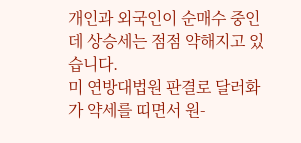개인과 외국인이 순매수 중인데 상승세는 점점 약해지고 있습니다.
미 연방대법원 판결로 달러화가 약세를 띠면서 원-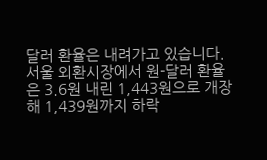달러 환율은 내려가고 있습니다.
서울 외환시장에서 원-달러 환율은 3.6원 내린 1,443원으로 개장해 1,439원까지 하락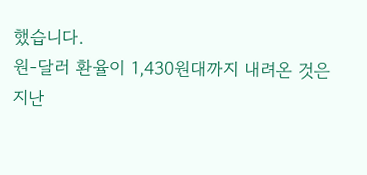했습니다.
원-달러 환율이 1,430원대까지 내려온 것은 지난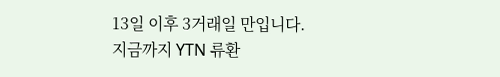13일 이후 3거래일 만입니다.
지금까지 YTN 류환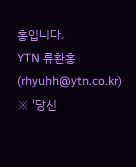홍입니다.
YTN 류환홍 (rhyuhh@ytn.co.kr)
※ '당신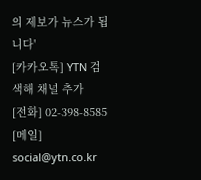의 제보가 뉴스가 됩니다'
[카카오톡] YTN 검색해 채널 추가
[전화] 02-398-8585
[메일] social@ytn.co.kr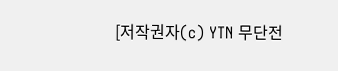[저작권자(c) YTN 무단전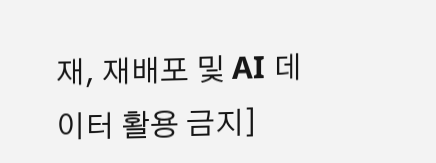재, 재배포 및 AI 데이터 활용 금지]